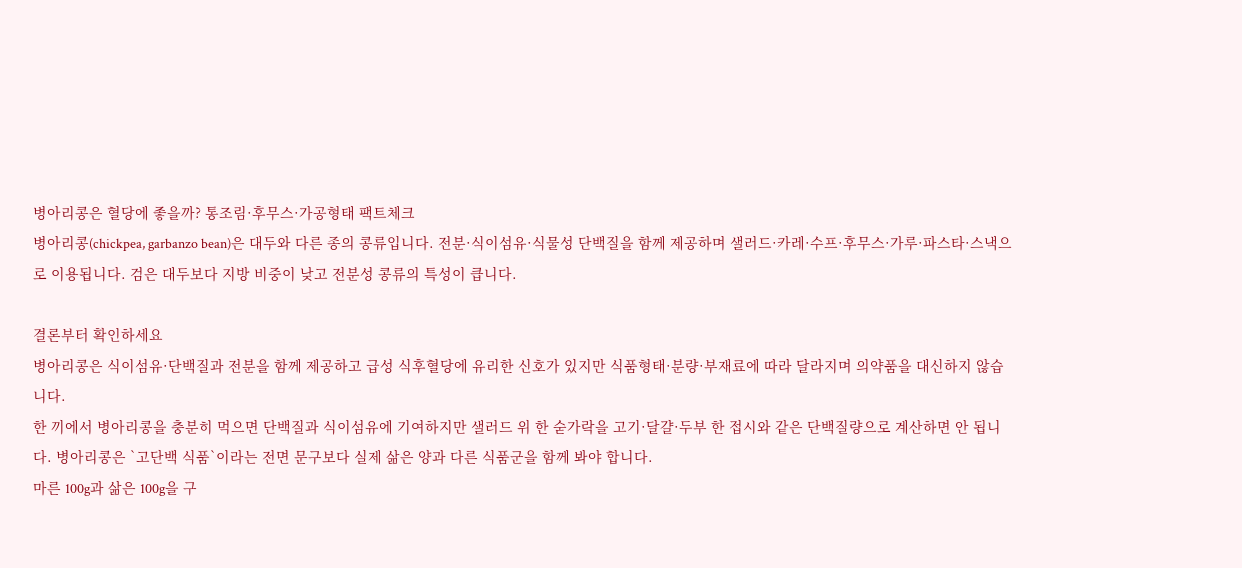병아리콩은 혈당에 좋을까? 통조림·후무스·가공형태 팩트체크
병아리콩(chickpea, garbanzo bean)은 대두와 다른 종의 콩류입니다. 전분·식이섬유·식물성 단백질을 함께 제공하며 샐러드·카레·수프·후무스·가루·파스타·스낵으로 이용됩니다. 검은 대두보다 지방 비중이 낮고 전분성 콩류의 특성이 큽니다.

결론부터 확인하세요
병아리콩은 식이섬유·단백질과 전분을 함께 제공하고 급성 식후혈당에 유리한 신호가 있지만 식품형태·분량·부재료에 따라 달라지며 의약품을 대신하지 않습니다.
한 끼에서 병아리콩을 충분히 먹으면 단백질과 식이섬유에 기여하지만 샐러드 위 한 숟가락을 고기·달걀·두부 한 접시와 같은 단백질량으로 계산하면 안 됩니다. 병아리콩은 `고단백 식품`이라는 전면 문구보다 실제 삶은 양과 다른 식품군을 함께 봐야 합니다.
마른 100g과 삶은 100g을 구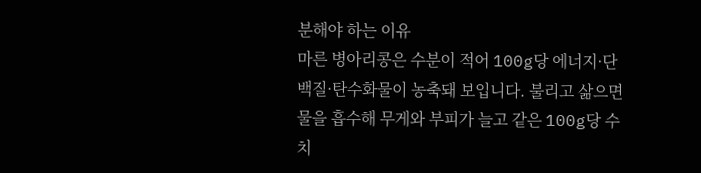분해야 하는 이유
마른 병아리콩은 수분이 적어 100g당 에너지·단백질·탄수화물이 농축돼 보입니다. 불리고 삶으면 물을 흡수해 무게와 부피가 늘고 같은 100g당 수치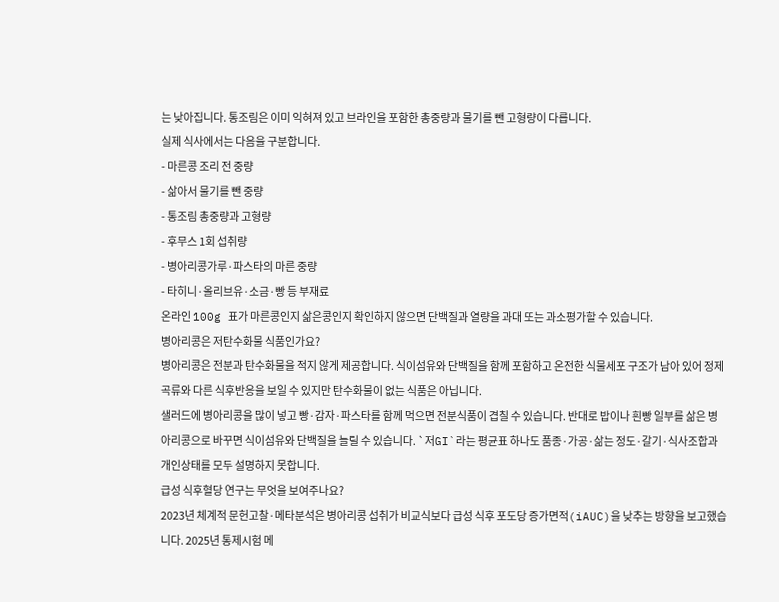는 낮아집니다. 통조림은 이미 익혀져 있고 브라인을 포함한 총중량과 물기를 뺀 고형량이 다릅니다.
실제 식사에서는 다음을 구분합니다.
- 마른콩 조리 전 중량
- 삶아서 물기를 뺀 중량
- 통조림 총중량과 고형량
- 후무스 1회 섭취량
- 병아리콩가루·파스타의 마른 중량
- 타히니·올리브유·소금·빵 등 부재료
온라인 100g 표가 마른콩인지 삶은콩인지 확인하지 않으면 단백질과 열량을 과대 또는 과소평가할 수 있습니다.
병아리콩은 저탄수화물 식품인가요?
병아리콩은 전분과 탄수화물을 적지 않게 제공합니다. 식이섬유와 단백질을 함께 포함하고 온전한 식물세포 구조가 남아 있어 정제곡류와 다른 식후반응을 보일 수 있지만 탄수화물이 없는 식품은 아닙니다.
샐러드에 병아리콩을 많이 넣고 빵·감자·파스타를 함께 먹으면 전분식품이 겹칠 수 있습니다. 반대로 밥이나 흰빵 일부를 삶은 병아리콩으로 바꾸면 식이섬유와 단백질을 늘릴 수 있습니다. `저GI`라는 평균표 하나도 품종·가공·삶는 정도·갈기·식사조합과 개인상태를 모두 설명하지 못합니다.
급성 식후혈당 연구는 무엇을 보여주나요?
2023년 체계적 문헌고찰·메타분석은 병아리콩 섭취가 비교식보다 급성 식후 포도당 증가면적(iAUC)을 낮추는 방향을 보고했습니다. 2025년 통제시험 메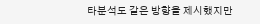타분석도 같은 방향을 제시했지만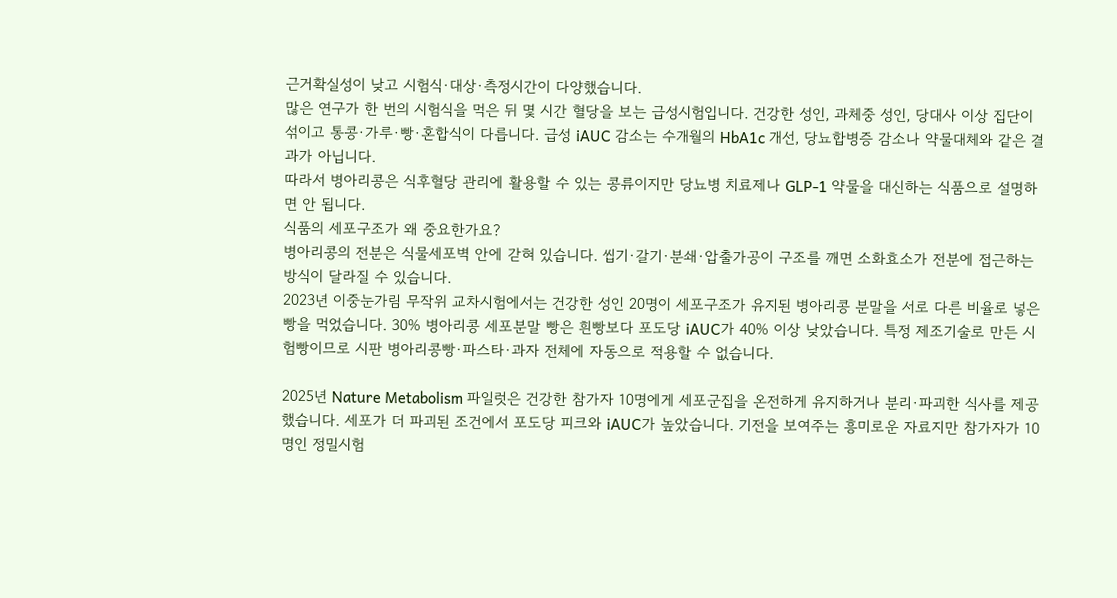근거확실성이 낮고 시험식·대상·측정시간이 다양했습니다.
많은 연구가 한 번의 시험식을 먹은 뒤 몇 시간 혈당을 보는 급성시험입니다. 건강한 성인, 과체중 성인, 당대사 이상 집단이 섞이고 통콩·가루·빵·혼합식이 다릅니다. 급성 iAUC 감소는 수개월의 HbA1c 개선, 당뇨합병증 감소나 약물대체와 같은 결과가 아닙니다.
따라서 병아리콩은 식후혈당 관리에 활용할 수 있는 콩류이지만 당뇨병 치료제나 GLP-1 약물을 대신하는 식품으로 설명하면 안 됩니다.
식품의 세포구조가 왜 중요한가요?
병아리콩의 전분은 식물세포벽 안에 갇혀 있습니다. 씹기·갈기·분쇄·압출가공이 구조를 깨면 소화효소가 전분에 접근하는 방식이 달라질 수 있습니다.
2023년 이중눈가림 무작위 교차시험에서는 건강한 성인 20명이 세포구조가 유지된 병아리콩 분말을 서로 다른 비율로 넣은 빵을 먹었습니다. 30% 병아리콩 세포분말 빵은 흰빵보다 포도당 iAUC가 40% 이상 낮았습니다. 특정 제조기술로 만든 시험빵이므로 시판 병아리콩빵·파스타·과자 전체에 자동으로 적용할 수 없습니다.

2025년 Nature Metabolism 파일럿은 건강한 참가자 10명에게 세포군집을 온전하게 유지하거나 분리·파괴한 식사를 제공했습니다. 세포가 더 파괴된 조건에서 포도당 피크와 iAUC가 높았습니다. 기전을 보여주는 흥미로운 자료지만 참가자가 10명인 정밀시험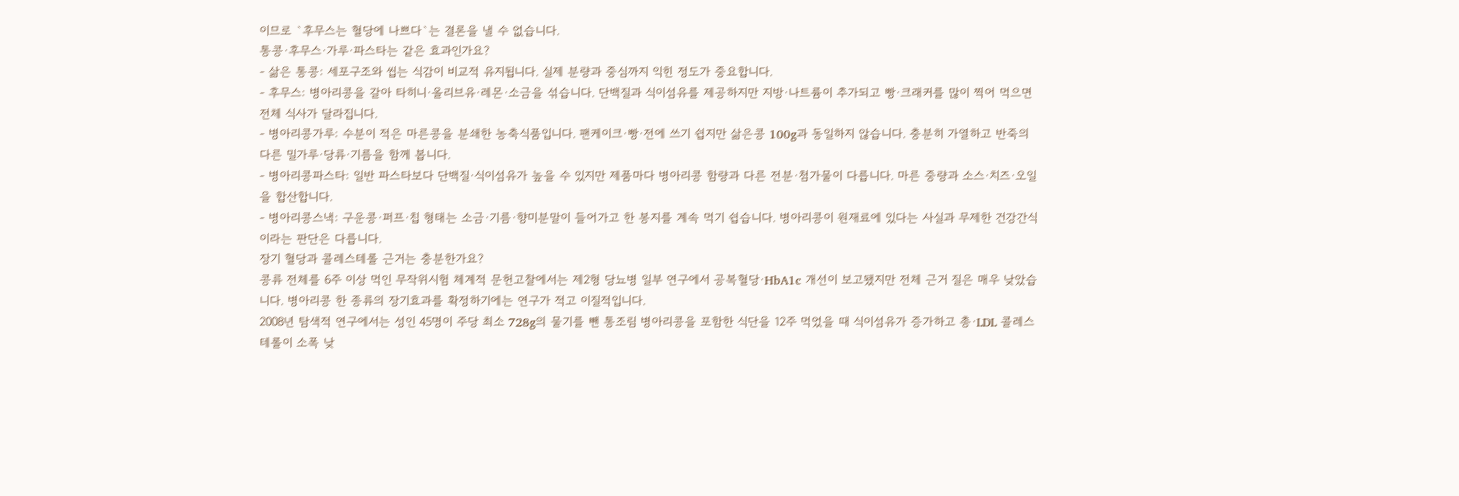이므로 `후무스는 혈당에 나쁘다`는 결론을 낼 수 없습니다.
통콩·후무스·가루·파스타는 같은 효과인가요?
- 삶은 통콩: 세포구조와 씹는 식감이 비교적 유지됩니다. 실제 분량과 중심까지 익힌 정도가 중요합니다.
- 후무스: 병아리콩을 갈아 타히니·올리브유·레몬·소금을 섞습니다. 단백질과 식이섬유를 제공하지만 지방·나트륨이 추가되고 빵·크래커를 많이 찍어 먹으면 전체 식사가 달라집니다.
- 병아리콩가루: 수분이 적은 마른콩을 분쇄한 농축식품입니다. 팬케이크·빵·전에 쓰기 쉽지만 삶은콩 100g과 동일하지 않습니다. 충분히 가열하고 반죽의 다른 밀가루·당류·기름을 함께 봅니다.
- 병아리콩파스타: 일반 파스타보다 단백질·식이섬유가 높을 수 있지만 제품마다 병아리콩 함량과 다른 전분·첨가물이 다릅니다. 마른 중량과 소스·치즈·오일을 합산합니다.
- 병아리콩스낵: 구운콩·퍼프·칩 형태는 소금·기름·향미분말이 들어가고 한 봉지를 계속 먹기 쉽습니다. 병아리콩이 원재료에 있다는 사실과 무제한 건강간식이라는 판단은 다릅니다.
장기 혈당과 콜레스테롤 근거는 충분한가요?
콩류 전체를 6주 이상 먹인 무작위시험 체계적 문헌고찰에서는 제2형 당뇨병 일부 연구에서 공복혈당·HbA1c 개선이 보고됐지만 전체 근거 질은 매우 낮았습니다. 병아리콩 한 종류의 장기효과를 확정하기에는 연구가 적고 이질적입니다.
2008년 탐색적 연구에서는 성인 45명이 주당 최소 728g의 물기를 뺀 통조림 병아리콩을 포함한 식단을 12주 먹었을 때 식이섬유가 증가하고 총·LDL 콜레스테롤이 소폭 낮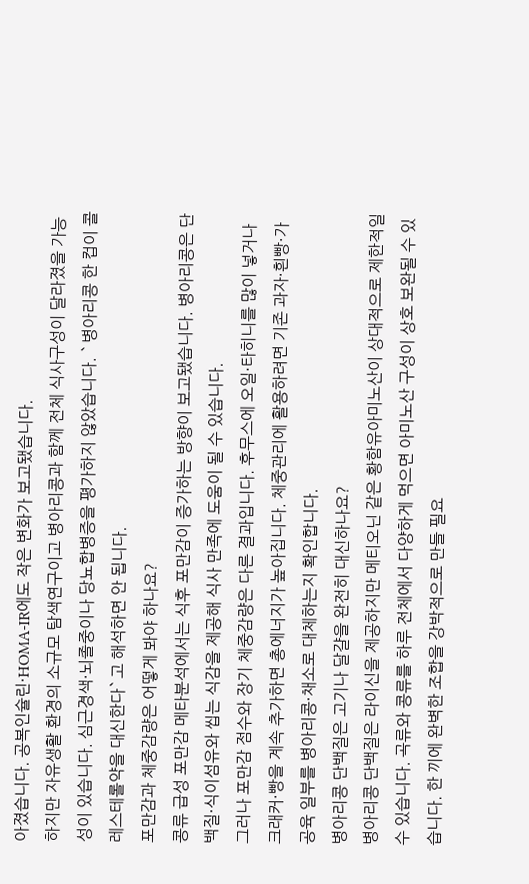아졌습니다. 공복인슐린·HOMA-IR에도 작은 변화가 보고됐습니다.
하지만 자유생활 환경의 소규모 탐색연구이고 병아리콩과 함께 전체 식사구성이 달라졌을 가능성이 있습니다. 심근경색·뇌졸중이나 당뇨합병증을 평가하지 않았습니다. `병아리콩 한 컵이 콜레스테롤약을 대신한다`고 해석하면 안 됩니다.
포만감과 체중감량은 어떻게 봐야 하나요?
콩류 급성 포만감 메타분석에서는 식후 포만감이 증가하는 방향이 보고됐습니다. 병아리콩은 단백질·식이섬유와 씹는 식감을 제공해 식사 만족에 도움이 될 수 있습니다.
그러나 포만감 점수와 장기 체중감량은 다른 결과입니다. 후무스에 오일·타히니를 많이 넣거나 크래커·빵을 계속 추가하면 총에너지가 높아집니다. 체중관리에 활용하려면 기존 과자·흰빵·가공육 일부를 병아리콩·채소로 대체하는지 확인합니다.
병아리콩 단백질은 고기나 달걀을 완전히 대신하나요?
병아리콩 단백질은 라이신을 제공하지만 메티오닌 같은 황함유아미노산이 상대적으로 제한적일 수 있습니다. 곡류와 콩류를 하루 전체에서 다양하게 먹으면 아미노산 구성이 상호 보완될 수 있습니다. 한 끼에 완벽한 조합을 강박적으로 만들 필요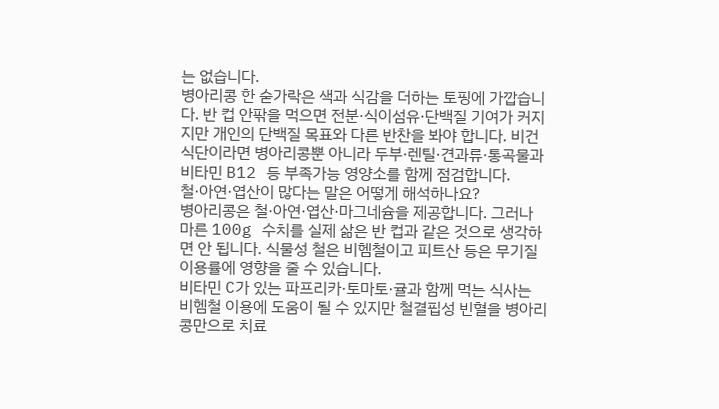는 없습니다.
병아리콩 한 숟가락은 색과 식감을 더하는 토핑에 가깝습니다. 반 컵 안팎을 먹으면 전분·식이섬유·단백질 기여가 커지지만 개인의 단백질 목표와 다른 반찬을 봐야 합니다. 비건 식단이라면 병아리콩뿐 아니라 두부·렌틸·견과류·통곡물과 비타민 B12 등 부족가능 영양소를 함께 점검합니다.
철·아연·엽산이 많다는 말은 어떻게 해석하나요?
병아리콩은 철·아연·엽산·마그네슘을 제공합니다. 그러나 마른 100g 수치를 실제 삶은 반 컵과 같은 것으로 생각하면 안 됩니다. 식물성 철은 비헴철이고 피트산 등은 무기질 이용률에 영향을 줄 수 있습니다.
비타민 C가 있는 파프리카·토마토·귤과 함께 먹는 식사는 비헴철 이용에 도움이 될 수 있지만 철결핍성 빈혈을 병아리콩만으로 치료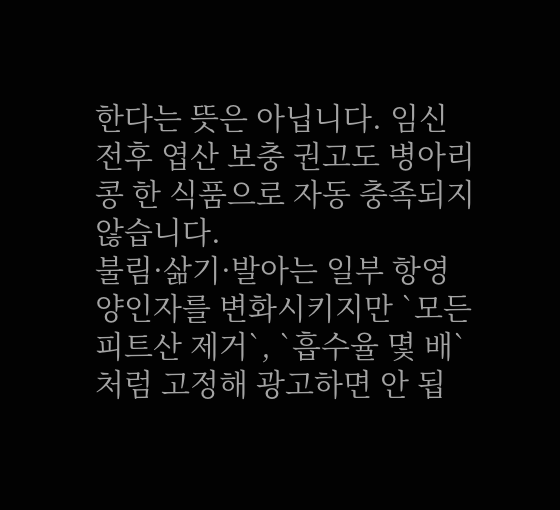한다는 뜻은 아닙니다. 임신 전후 엽산 보충 권고도 병아리콩 한 식품으로 자동 충족되지 않습니다.
불림·삶기·발아는 일부 항영양인자를 변화시키지만 `모든 피트산 제거`, `흡수율 몇 배`처럼 고정해 광고하면 안 됩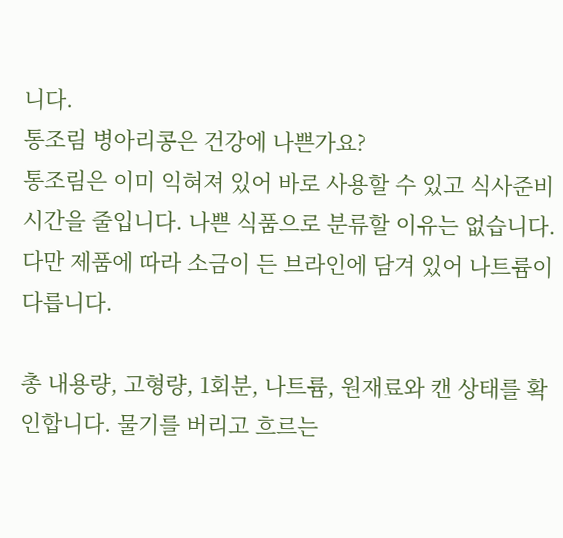니다.
통조림 병아리콩은 건강에 나쁜가요?
통조림은 이미 익혀져 있어 바로 사용할 수 있고 식사준비 시간을 줄입니다. 나쁜 식품으로 분류할 이유는 없습니다. 다만 제품에 따라 소금이 든 브라인에 담겨 있어 나트륨이 다릅니다.

총 내용량, 고형량, 1회분, 나트륨, 원재료와 캔 상태를 확인합니다. 물기를 버리고 흐르는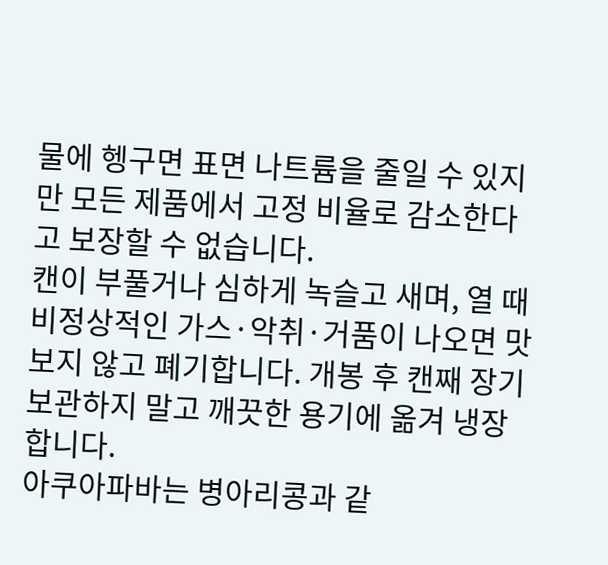물에 헹구면 표면 나트륨을 줄일 수 있지만 모든 제품에서 고정 비율로 감소한다고 보장할 수 없습니다.
캔이 부풀거나 심하게 녹슬고 새며, 열 때 비정상적인 가스·악취·거품이 나오면 맛보지 않고 폐기합니다. 개봉 후 캔째 장기보관하지 말고 깨끗한 용기에 옮겨 냉장합니다.
아쿠아파바는 병아리콩과 같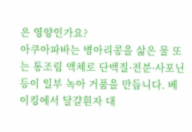은 영양인가요?
아쿠아파바는 병아리콩을 삶은 물 또는 통조림 액체로 단백질·전분·사포닌 등이 일부 녹아 거품을 만듭니다. 베이킹에서 달걀흰자 대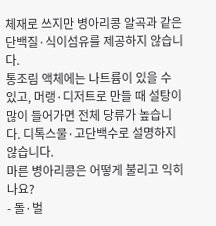체재로 쓰지만 병아리콩 알곡과 같은 단백질·식이섬유를 제공하지 않습니다.
통조림 액체에는 나트륨이 있을 수 있고, 머랭·디저트로 만들 때 설탕이 많이 들어가면 전체 당류가 높습니다. 디톡스물·고단백수로 설명하지 않습니다.
마른 병아리콩은 어떻게 불리고 익히나요?
- 돌·벌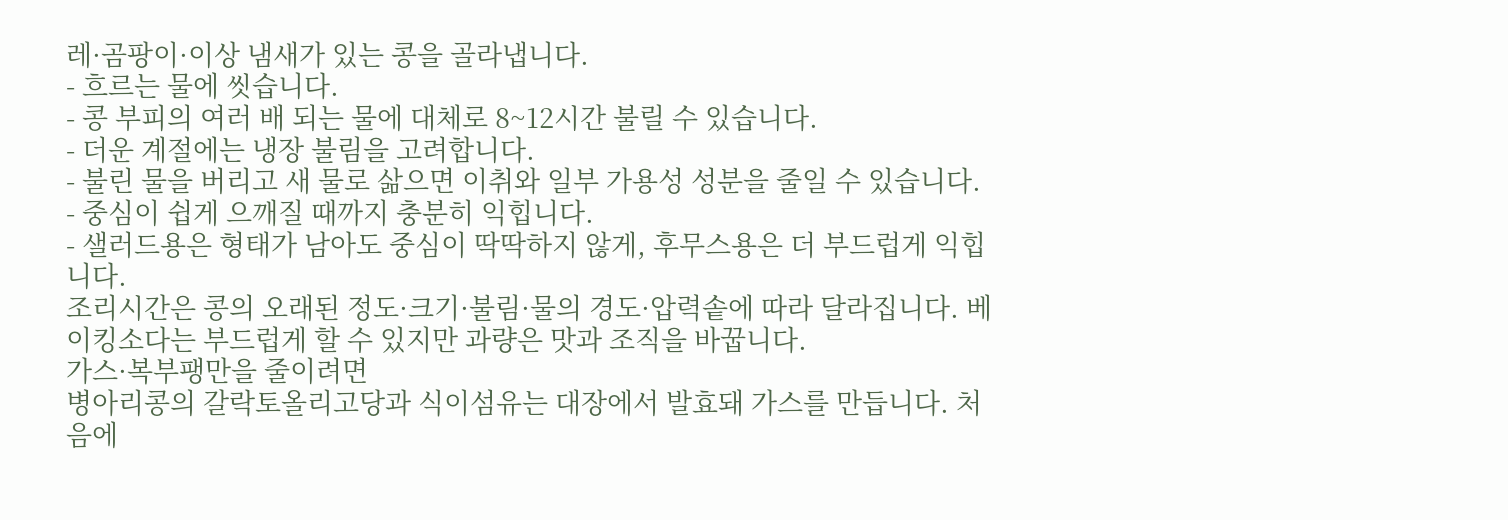레·곰팡이·이상 냄새가 있는 콩을 골라냅니다.
- 흐르는 물에 씻습니다.
- 콩 부피의 여러 배 되는 물에 대체로 8~12시간 불릴 수 있습니다.
- 더운 계절에는 냉장 불림을 고려합니다.
- 불린 물을 버리고 새 물로 삶으면 이취와 일부 가용성 성분을 줄일 수 있습니다.
- 중심이 쉽게 으깨질 때까지 충분히 익힙니다.
- 샐러드용은 형태가 남아도 중심이 딱딱하지 않게, 후무스용은 더 부드럽게 익힙니다.
조리시간은 콩의 오래된 정도·크기·불림·물의 경도·압력솥에 따라 달라집니다. 베이킹소다는 부드럽게 할 수 있지만 과량은 맛과 조직을 바꿉니다.
가스·복부팽만을 줄이려면
병아리콩의 갈락토올리고당과 식이섬유는 대장에서 발효돼 가스를 만듭니다. 처음에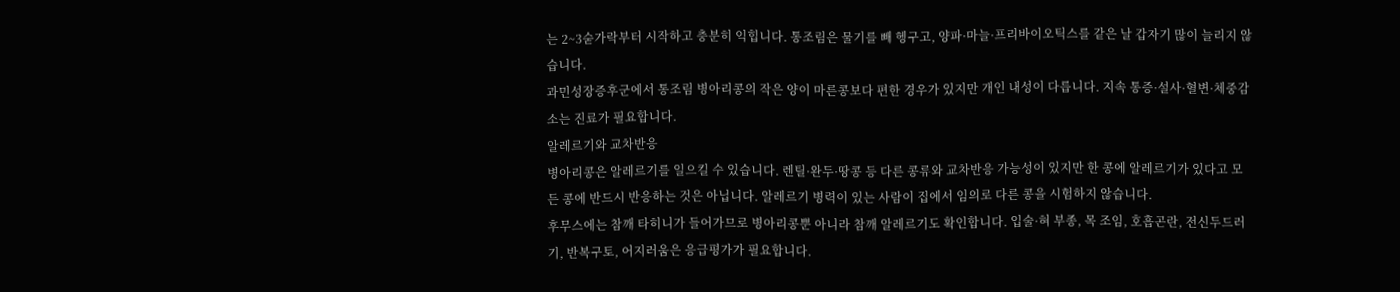는 2~3숟가락부터 시작하고 충분히 익힙니다. 통조림은 물기를 빼 헹구고, 양파·마늘·프리바이오틱스를 같은 날 갑자기 많이 늘리지 않습니다.
과민성장증후군에서 통조림 병아리콩의 작은 양이 마른콩보다 편한 경우가 있지만 개인 내성이 다릅니다. 지속 통증·설사·혈변·체중감소는 진료가 필요합니다.
알레르기와 교차반응
병아리콩은 알레르기를 일으킬 수 있습니다. 렌틸·완두·땅콩 등 다른 콩류와 교차반응 가능성이 있지만 한 콩에 알레르기가 있다고 모든 콩에 반드시 반응하는 것은 아닙니다. 알레르기 병력이 있는 사람이 집에서 임의로 다른 콩을 시험하지 않습니다.
후무스에는 참깨 타히니가 들어가므로 병아리콩뿐 아니라 참깨 알레르기도 확인합니다. 입술·혀 부종, 목 조임, 호흡곤란, 전신두드러기, 반복구토, 어지러움은 응급평가가 필요합니다.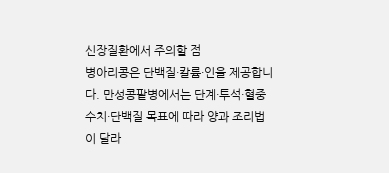신장질환에서 주의할 점
병아리콩은 단백질·칼륨·인을 제공합니다. 만성콩팥병에서는 단계·투석·혈중수치·단백질 목표에 따라 양과 조리법이 달라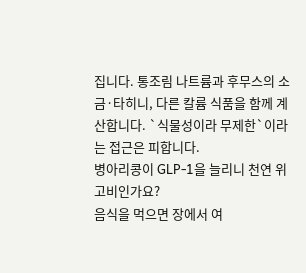집니다. 통조림 나트륨과 후무스의 소금·타히니, 다른 칼륨 식품을 함께 계산합니다. `식물성이라 무제한`이라는 접근은 피합니다.
병아리콩이 GLP-1을 늘리니 천연 위고비인가요?
음식을 먹으면 장에서 여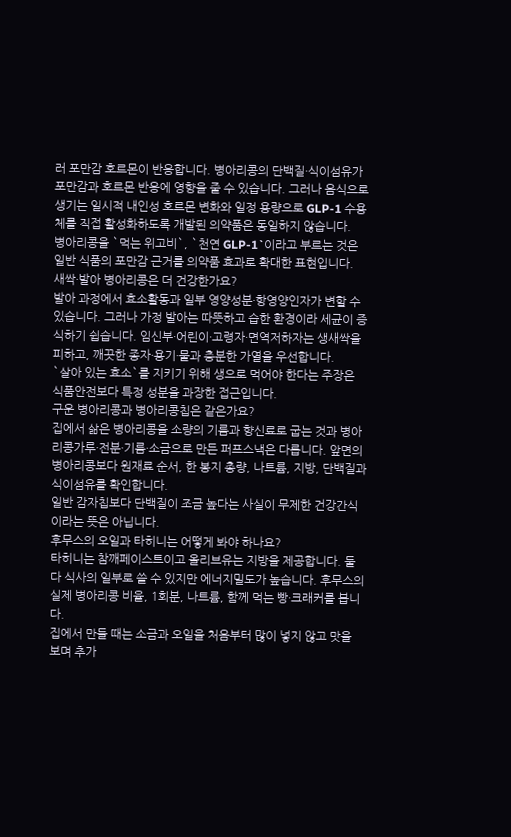러 포만감 호르몬이 반응합니다. 병아리콩의 단백질·식이섬유가 포만감과 호르몬 반응에 영향을 줄 수 있습니다. 그러나 음식으로 생기는 일시적 내인성 호르몬 변화와 일정 용량으로 GLP-1 수용체를 직접 활성화하도록 개발된 의약품은 동일하지 않습니다.
병아리콩을 `먹는 위고비`, `천연 GLP-1`이라고 부르는 것은 일반 식품의 포만감 근거를 의약품 효과로 확대한 표현입니다.
새싹·발아 병아리콩은 더 건강한가요?
발아 과정에서 효소활동과 일부 영양성분·항영양인자가 변할 수 있습니다. 그러나 가정 발아는 따뜻하고 습한 환경이라 세균이 증식하기 쉽습니다. 임신부·어린이·고령자·면역저하자는 생새싹을 피하고, 깨끗한 종자·용기·물과 충분한 가열을 우선합니다.
`살아 있는 효소`를 지키기 위해 생으로 먹어야 한다는 주장은 식품안전보다 특정 성분을 과장한 접근입니다.
구운 병아리콩과 병아리콩칩은 같은가요?
집에서 삶은 병아리콩을 소량의 기름과 향신료로 굽는 것과 병아리콩가루·전분·기름·소금으로 만든 퍼프스낵은 다릅니다. 앞면의 병아리콩보다 원재료 순서, 한 봉지 총량, 나트륨, 지방, 단백질과 식이섬유를 확인합니다.
일반 감자칩보다 단백질이 조금 높다는 사실이 무제한 건강간식이라는 뜻은 아닙니다.
후무스의 오일과 타히니는 어떻게 봐야 하나요?
타히니는 참깨페이스트이고 올리브유는 지방을 제공합니다. 둘 다 식사의 일부로 쓸 수 있지만 에너지밀도가 높습니다. 후무스의 실제 병아리콩 비율, 1회분, 나트륨, 함께 먹는 빵·크래커를 봅니다.
집에서 만들 때는 소금과 오일을 처음부터 많이 넣지 않고 맛을 보며 추가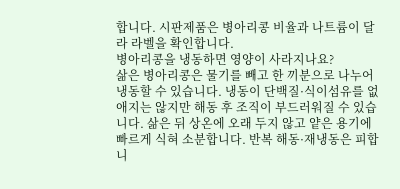합니다. 시판제품은 병아리콩 비율과 나트륨이 달라 라벨을 확인합니다.
병아리콩을 냉동하면 영양이 사라지나요?
삶은 병아리콩은 물기를 빼고 한 끼분으로 나누어 냉동할 수 있습니다. 냉동이 단백질·식이섬유를 없애지는 않지만 해동 후 조직이 부드러워질 수 있습니다. 삶은 뒤 상온에 오래 두지 않고 얕은 용기에 빠르게 식혀 소분합니다. 반복 해동·재냉동은 피합니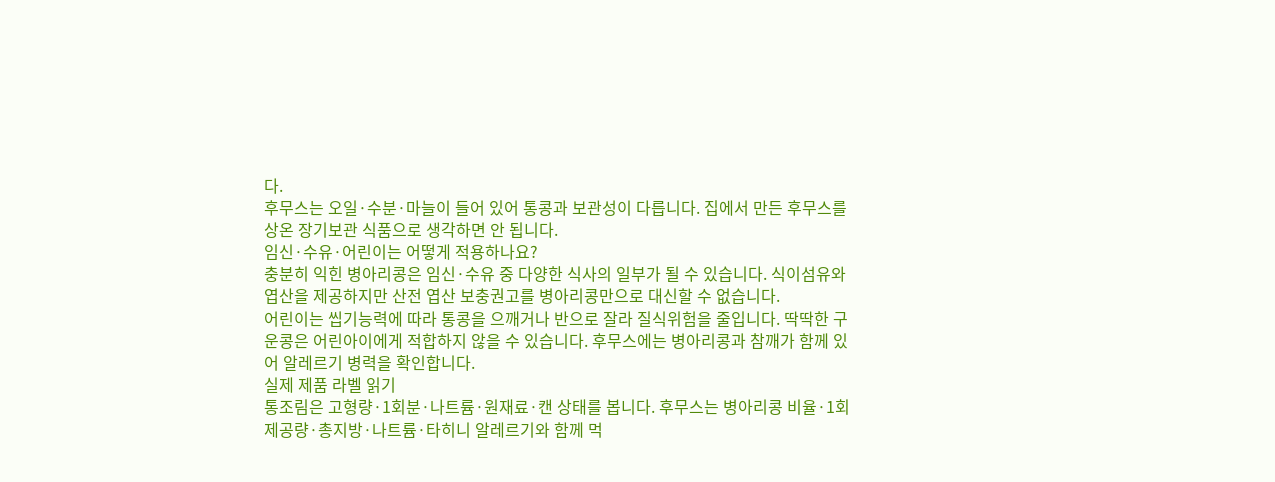다.
후무스는 오일·수분·마늘이 들어 있어 통콩과 보관성이 다릅니다. 집에서 만든 후무스를 상온 장기보관 식품으로 생각하면 안 됩니다.
임신·수유·어린이는 어떻게 적용하나요?
충분히 익힌 병아리콩은 임신·수유 중 다양한 식사의 일부가 될 수 있습니다. 식이섬유와 엽산을 제공하지만 산전 엽산 보충권고를 병아리콩만으로 대신할 수 없습니다.
어린이는 씹기능력에 따라 통콩을 으깨거나 반으로 잘라 질식위험을 줄입니다. 딱딱한 구운콩은 어린아이에게 적합하지 않을 수 있습니다. 후무스에는 병아리콩과 참깨가 함께 있어 알레르기 병력을 확인합니다.
실제 제품 라벨 읽기
통조림은 고형량·1회분·나트륨·원재료·캔 상태를 봅니다. 후무스는 병아리콩 비율·1회 제공량·총지방·나트륨·타히니 알레르기와 함께 먹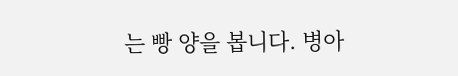는 빵 양을 봅니다. 병아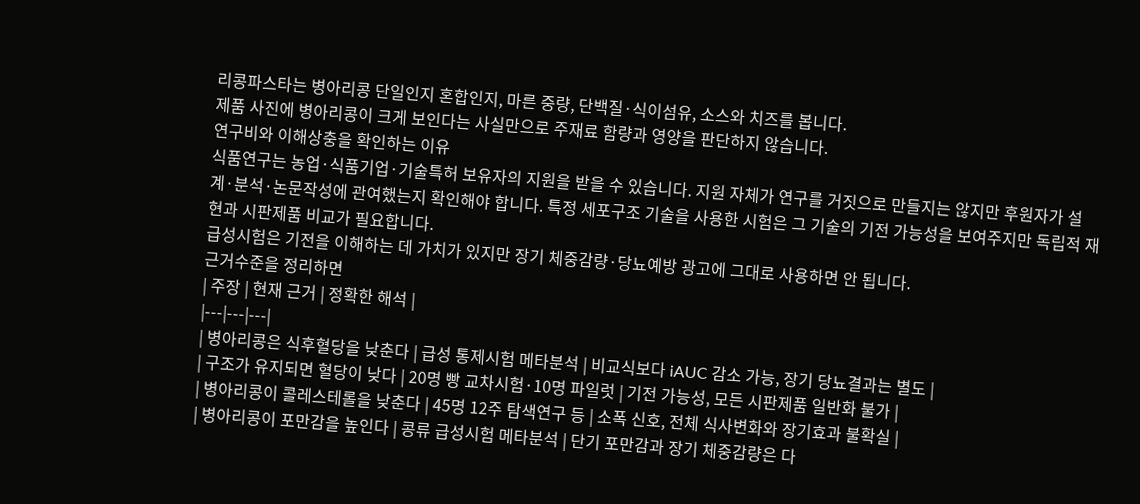리콩파스타는 병아리콩 단일인지 혼합인지, 마른 중량, 단백질·식이섬유, 소스와 치즈를 봅니다.
제품 사진에 병아리콩이 크게 보인다는 사실만으로 주재료 함량과 영양을 판단하지 않습니다.
연구비와 이해상충을 확인하는 이유
식품연구는 농업·식품기업·기술특허 보유자의 지원을 받을 수 있습니다. 지원 자체가 연구를 거짓으로 만들지는 않지만 후원자가 설계·분석·논문작성에 관여했는지 확인해야 합니다. 특정 세포구조 기술을 사용한 시험은 그 기술의 기전 가능성을 보여주지만 독립적 재현과 시판제품 비교가 필요합니다.
급성시험은 기전을 이해하는 데 가치가 있지만 장기 체중감량·당뇨예방 광고에 그대로 사용하면 안 됩니다.
근거수준을 정리하면
| 주장 | 현재 근거 | 정확한 해석 |
|---|---|---|
| 병아리콩은 식후혈당을 낮춘다 | 급성 통제시험 메타분석 | 비교식보다 iAUC 감소 가능, 장기 당뇨결과는 별도 |
| 구조가 유지되면 혈당이 낮다 | 20명 빵 교차시험·10명 파일럿 | 기전 가능성, 모든 시판제품 일반화 불가 |
| 병아리콩이 콜레스테롤을 낮춘다 | 45명 12주 탐색연구 등 | 소폭 신호, 전체 식사변화와 장기효과 불확실 |
| 병아리콩이 포만감을 높인다 | 콩류 급성시험 메타분석 | 단기 포만감과 장기 체중감량은 다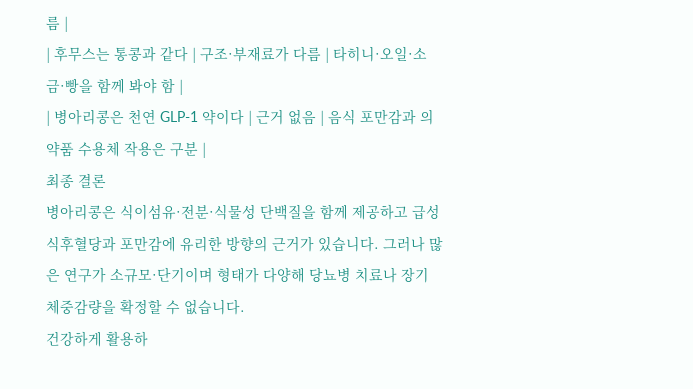름 |
| 후무스는 통콩과 같다 | 구조·부재료가 다름 | 타히니·오일·소금·빵을 함께 봐야 함 |
| 병아리콩은 천연 GLP-1 약이다 | 근거 없음 | 음식 포만감과 의약품 수용체 작용은 구분 |
최종 결론
병아리콩은 식이섬유·전분·식물성 단백질을 함께 제공하고 급성 식후혈당과 포만감에 유리한 방향의 근거가 있습니다. 그러나 많은 연구가 소규모·단기이며 형태가 다양해 당뇨병 치료나 장기 체중감량을 확정할 수 없습니다.
건강하게 활용하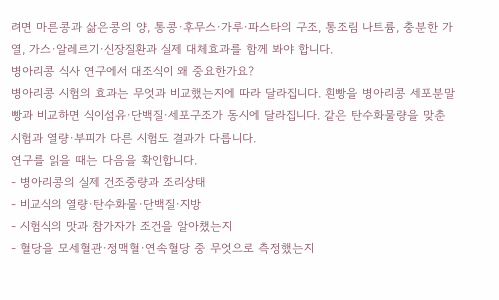려면 마른콩과 삶은콩의 양, 통콩·후무스·가루·파스타의 구조, 통조림 나트륨, 충분한 가열, 가스·알레르기·신장질환과 실제 대체효과를 함께 봐야 합니다.
병아리콩 식사 연구에서 대조식이 왜 중요한가요?
병아리콩 시험의 효과는 무엇과 비교했는지에 따라 달라집니다. 흰빵을 병아리콩 세포분말 빵과 비교하면 식이섬유·단백질·세포구조가 동시에 달라집니다. 같은 탄수화물량을 맞춘 시험과 열량·부피가 다른 시험도 결과가 다릅니다.
연구를 읽을 때는 다음을 확인합니다.
- 병아리콩의 실제 건조중량과 조리상태
- 비교식의 열량·탄수화물·단백질·지방
- 시험식의 맛과 참가자가 조건을 알아챘는지
- 혈당을 모세혈관·정맥혈·연속혈당 중 무엇으로 측정했는지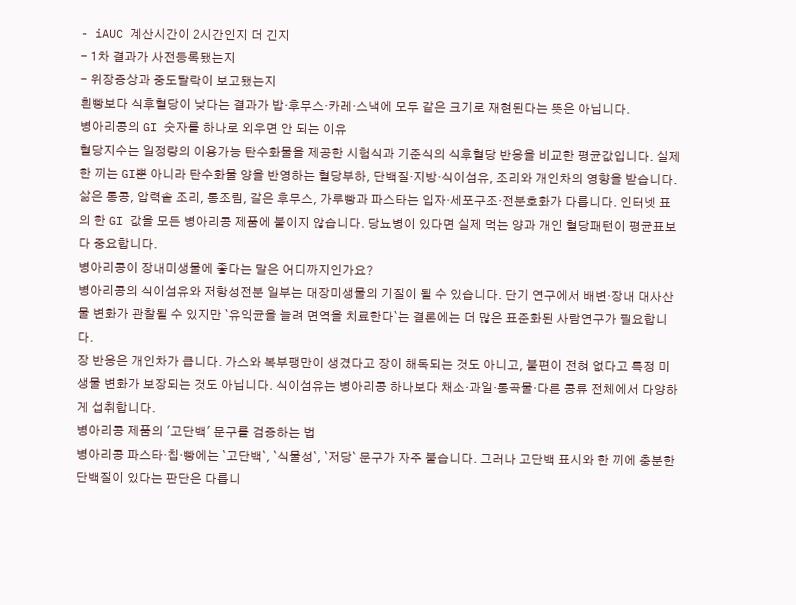- iAUC 계산시간이 2시간인지 더 긴지
- 1차 결과가 사전등록됐는지
- 위장증상과 중도탈락이 보고됐는지
흰빵보다 식후혈당이 낮다는 결과가 밥·후무스·카레·스낵에 모두 같은 크기로 재현된다는 뜻은 아닙니다.
병아리콩의 GI 숫자를 하나로 외우면 안 되는 이유
혈당지수는 일정량의 이용가능 탄수화물을 제공한 시험식과 기준식의 식후혈당 반응을 비교한 평균값입니다. 실제 한 끼는 GI뿐 아니라 탄수화물 양을 반영하는 혈당부하, 단백질·지방·식이섬유, 조리와 개인차의 영향을 받습니다.
삶은 통콩, 압력솥 조리, 통조림, 갈은 후무스, 가루빵과 파스타는 입자·세포구조·전분호화가 다릅니다. 인터넷 표의 한 GI 값을 모든 병아리콩 제품에 붙이지 않습니다. 당뇨병이 있다면 실제 먹는 양과 개인 혈당패턴이 평균표보다 중요합니다.
병아리콩이 장내미생물에 좋다는 말은 어디까지인가요?
병아리콩의 식이섬유와 저항성전분 일부는 대장미생물의 기질이 될 수 있습니다. 단기 연구에서 배변·장내 대사산물 변화가 관찰될 수 있지만 `유익균을 늘려 면역을 치료한다`는 결론에는 더 많은 표준화된 사람연구가 필요합니다.
장 반응은 개인차가 큽니다. 가스와 복부팽만이 생겼다고 장이 해독되는 것도 아니고, 불편이 전혀 없다고 특정 미생물 변화가 보장되는 것도 아닙니다. 식이섬유는 병아리콩 하나보다 채소·과일·통곡물·다른 콩류 전체에서 다양하게 섭취합니다.
병아리콩 제품의 '고단백' 문구를 검증하는 법
병아리콩 파스타·칩·빵에는 `고단백`, `식물성`, `저당` 문구가 자주 붙습니다. 그러나 고단백 표시와 한 끼에 충분한 단백질이 있다는 판단은 다릅니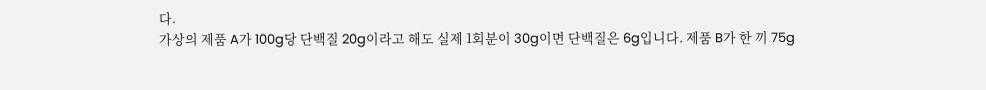다.
가상의 제품 A가 100g당 단백질 20g이라고 해도 실제 1회분이 30g이면 단백질은 6g입니다. 제품 B가 한 끼 75g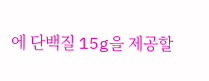에 단백질 15g을 제공할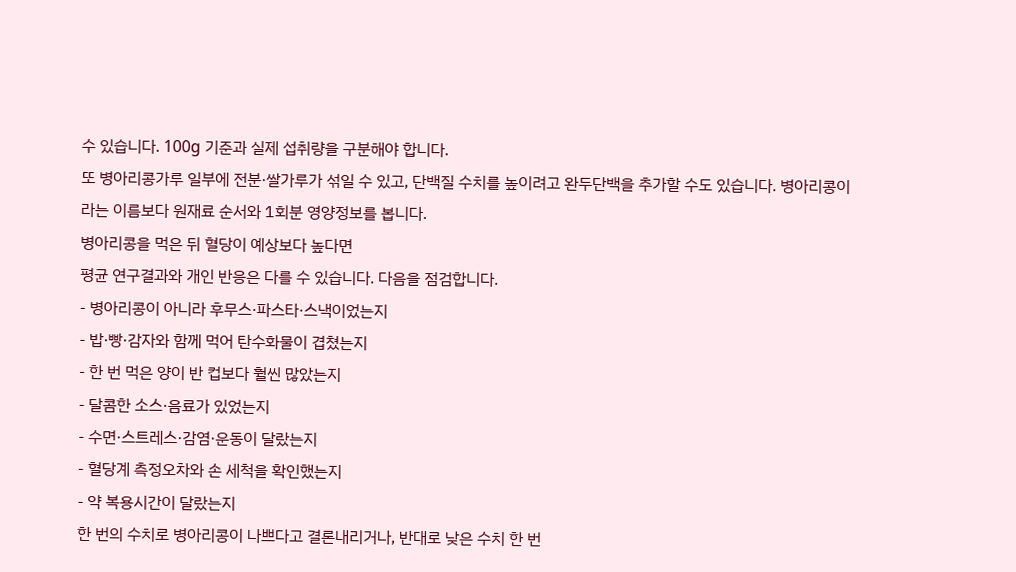수 있습니다. 100g 기준과 실제 섭취량을 구분해야 합니다.
또 병아리콩가루 일부에 전분·쌀가루가 섞일 수 있고, 단백질 수치를 높이려고 완두단백을 추가할 수도 있습니다. 병아리콩이라는 이름보다 원재료 순서와 1회분 영양정보를 봅니다.
병아리콩을 먹은 뒤 혈당이 예상보다 높다면
평균 연구결과와 개인 반응은 다를 수 있습니다. 다음을 점검합니다.
- 병아리콩이 아니라 후무스·파스타·스낵이었는지
- 밥·빵·감자와 함께 먹어 탄수화물이 겹쳤는지
- 한 번 먹은 양이 반 컵보다 훨씬 많았는지
- 달콤한 소스·음료가 있었는지
- 수면·스트레스·감염·운동이 달랐는지
- 혈당계 측정오차와 손 세척을 확인했는지
- 약 복용시간이 달랐는지
한 번의 수치로 병아리콩이 나쁘다고 결론내리거나, 반대로 낮은 수치 한 번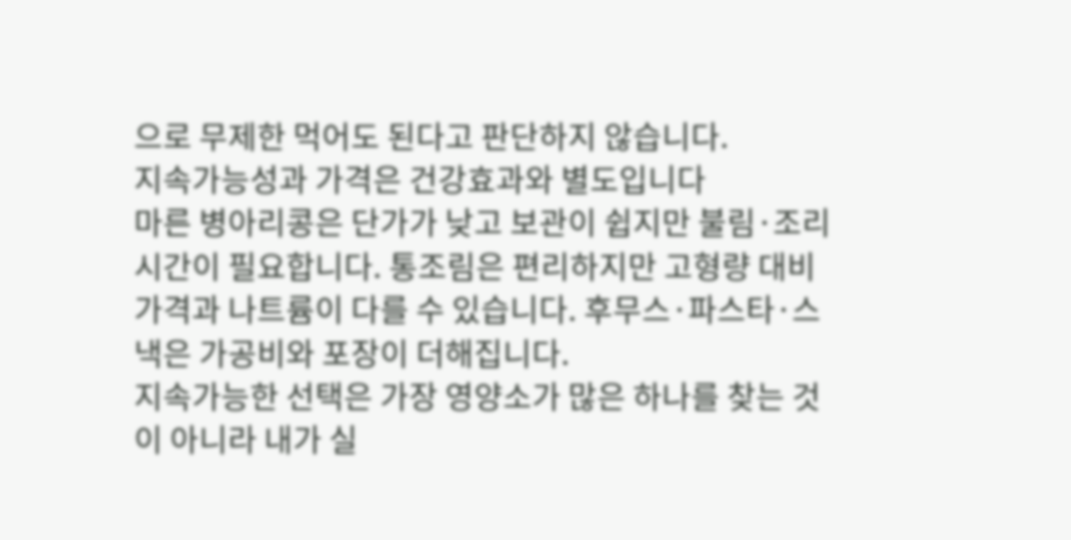으로 무제한 먹어도 된다고 판단하지 않습니다.
지속가능성과 가격은 건강효과와 별도입니다
마른 병아리콩은 단가가 낮고 보관이 쉽지만 불림·조리시간이 필요합니다. 통조림은 편리하지만 고형량 대비 가격과 나트륨이 다를 수 있습니다. 후무스·파스타·스낵은 가공비와 포장이 더해집니다.
지속가능한 선택은 가장 영양소가 많은 하나를 찾는 것이 아니라 내가 실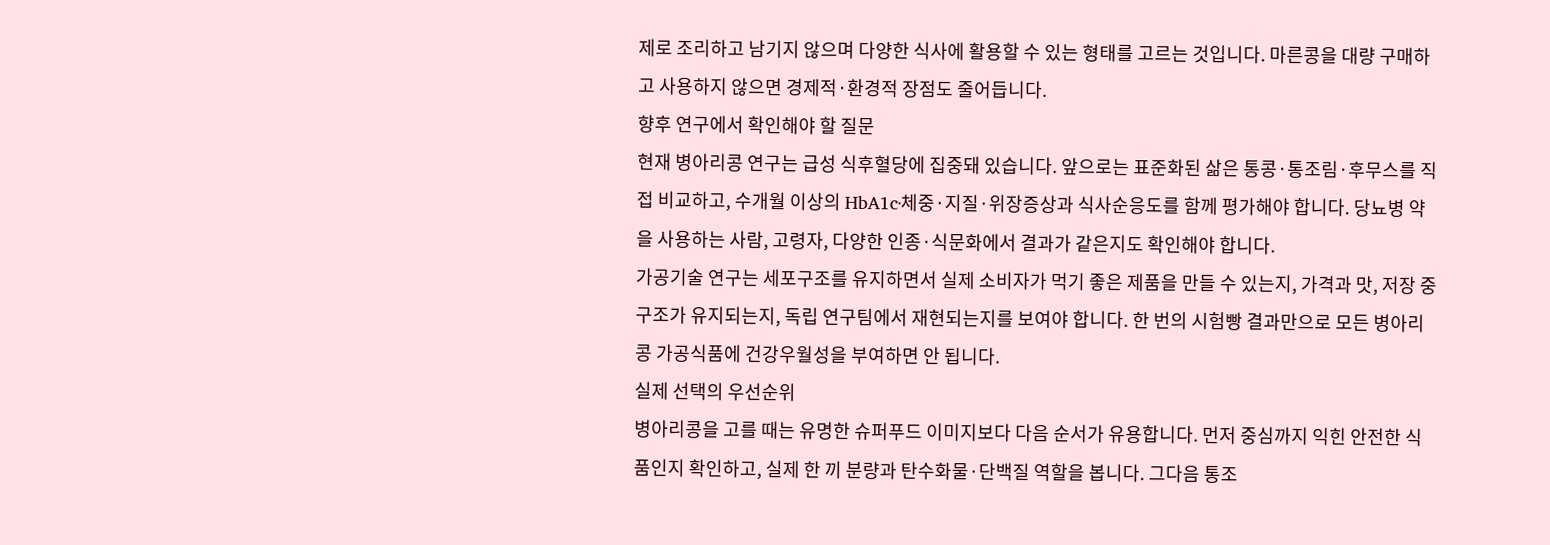제로 조리하고 남기지 않으며 다양한 식사에 활용할 수 있는 형태를 고르는 것입니다. 마른콩을 대량 구매하고 사용하지 않으면 경제적·환경적 장점도 줄어듭니다.
향후 연구에서 확인해야 할 질문
현재 병아리콩 연구는 급성 식후혈당에 집중돼 있습니다. 앞으로는 표준화된 삶은 통콩·통조림·후무스를 직접 비교하고, 수개월 이상의 HbA1c·체중·지질·위장증상과 식사순응도를 함께 평가해야 합니다. 당뇨병 약을 사용하는 사람, 고령자, 다양한 인종·식문화에서 결과가 같은지도 확인해야 합니다.
가공기술 연구는 세포구조를 유지하면서 실제 소비자가 먹기 좋은 제품을 만들 수 있는지, 가격과 맛, 저장 중 구조가 유지되는지, 독립 연구팀에서 재현되는지를 보여야 합니다. 한 번의 시험빵 결과만으로 모든 병아리콩 가공식품에 건강우월성을 부여하면 안 됩니다.
실제 선택의 우선순위
병아리콩을 고를 때는 유명한 슈퍼푸드 이미지보다 다음 순서가 유용합니다. 먼저 중심까지 익힌 안전한 식품인지 확인하고, 실제 한 끼 분량과 탄수화물·단백질 역할을 봅니다. 그다음 통조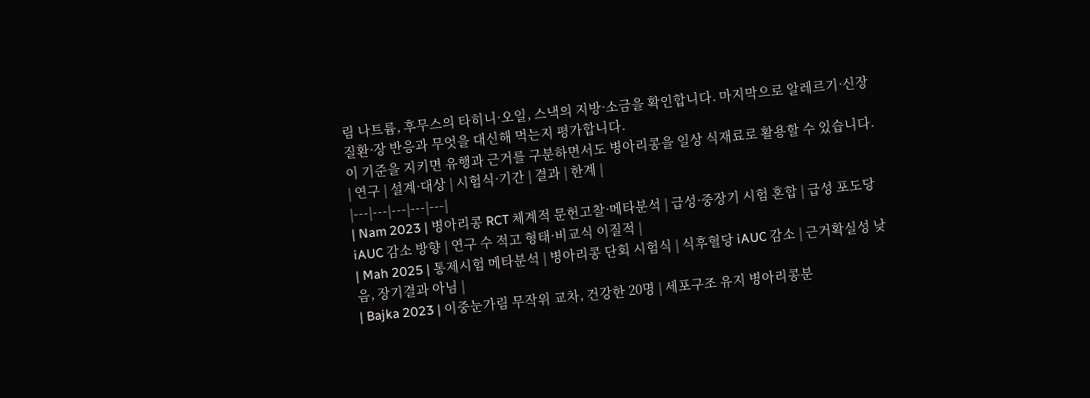림 나트륨, 후무스의 타히니·오일, 스낵의 지방·소금을 확인합니다. 마지막으로 알레르기·신장질환·장 반응과 무엇을 대신해 먹는지 평가합니다.
이 기준을 지키면 유행과 근거를 구분하면서도 병아리콩을 일상 식재료로 활용할 수 있습니다.
| 연구 | 설계·대상 | 시험식·기간 | 결과 | 한계 |
|---|---|---|---|---|
| Nam 2023 | 병아리콩 RCT 체계적 문헌고찰·메타분석 | 급성·중장기 시험 혼합 | 급성 포도당 iAUC 감소 방향 | 연구 수 적고 형태·비교식 이질적 |
| Mah 2025 | 통제시험 메타분석 | 병아리콩 단회 시험식 | 식후혈당 iAUC 감소 | 근거확실성 낮음, 장기결과 아님 |
| Bajka 2023 | 이중눈가림 무작위 교차, 건강한 20명 | 세포구조 유지 병아리콩분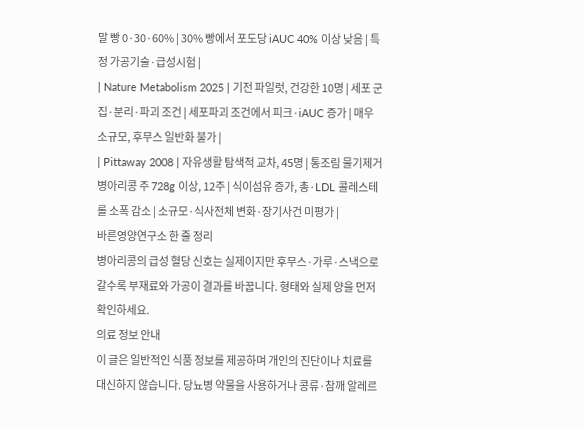말 빵 0·30·60% | 30% 빵에서 포도당 iAUC 40% 이상 낮음 | 특정 가공기술·급성시험 |
| Nature Metabolism 2025 | 기전 파일럿, 건강한 10명 | 세포 군집·분리·파괴 조건 | 세포파괴 조건에서 피크·iAUC 증가 | 매우 소규모, 후무스 일반화 불가 |
| Pittaway 2008 | 자유생활 탐색적 교차, 45명 | 통조림 물기제거 병아리콩 주 728g 이상, 12주 | 식이섬유 증가, 총·LDL 콜레스테롤 소폭 감소 | 소규모·식사전체 변화·장기사건 미평가 |
바른영양연구소 한 줄 정리
병아리콩의 급성 혈당 신호는 실제이지만 후무스·가루·스낵으로 갈수록 부재료와 가공이 결과를 바꿉니다. 형태와 실제 양을 먼저 확인하세요.
의료 정보 안내
이 글은 일반적인 식품 정보를 제공하며 개인의 진단이나 치료를 대신하지 않습니다. 당뇨병 약물을 사용하거나 콩류·참깨 알레르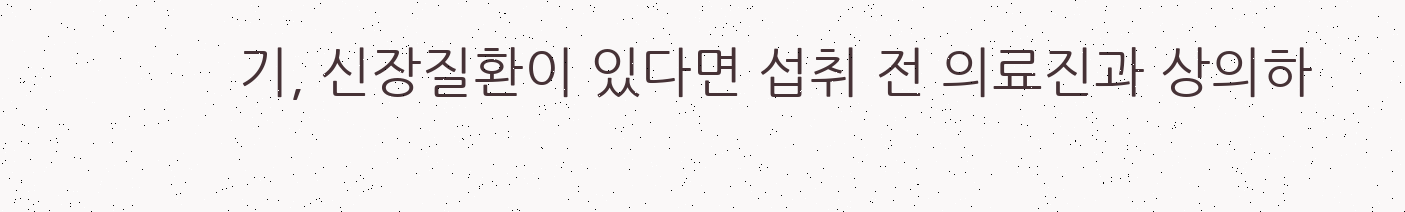기, 신장질환이 있다면 섭취 전 의료진과 상의하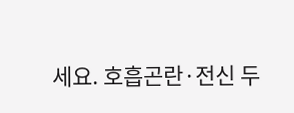세요. 호흡곤란·전신 두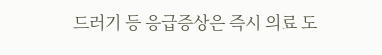드러기 등 응급증상은 즉시 의료 도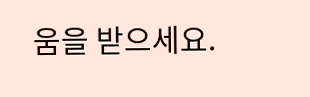움을 받으세요.